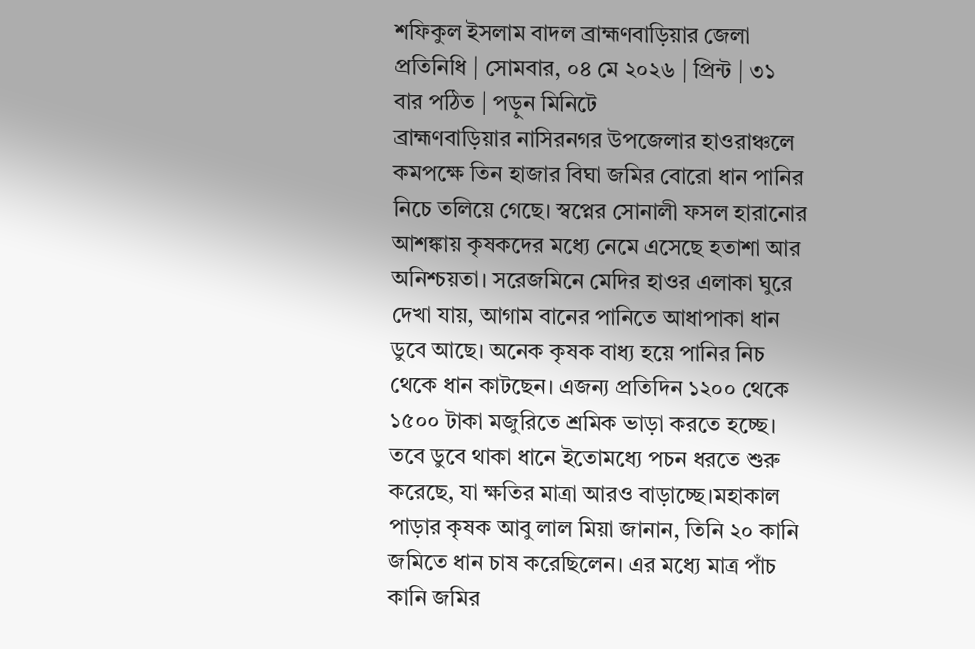শফিকুল ইসলাম বাদল ব্রাহ্মণবাড়িয়ার জেলা প্রতিনিধি | সোমবার, ০৪ মে ২০২৬ | প্রিন্ট | ৩১ বার পঠিত | পড়ুন মিনিটে
ব্রাহ্মণবাড়িয়ার নাসিরনগর উপজেলার হাওরাঞ্চলে কমপক্ষে তিন হাজার বিঘা জমির বোরো ধান পানির নিচে তলিয়ে গেছে। স্বপ্নের সোনালী ফসল হারানোর আশঙ্কায় কৃষকদের মধ্যে নেমে এসেছে হতাশা আর অনিশ্চয়তা। সরেজমিনে মেদির হাওর এলাকা ঘুরে দেখা যায়, আগাম বানের পানিতে আধাপাকা ধান ডুবে আছে। অনেক কৃষক বাধ্য হয়ে পানির নিচ থেকে ধান কাটছেন। এজন্য প্রতিদিন ১২০০ থেকে ১৫০০ টাকা মজুরিতে শ্রমিক ভাড়া করতে হচ্ছে। তবে ডুবে থাকা ধানে ইতোমধ্যে পচন ধরতে শুরু করেছে, যা ক্ষতির মাত্রা আরও বাড়াচ্ছে।মহাকাল পাড়ার কৃষক আবু লাল মিয়া জানান, তিনি ২০ কানি জমিতে ধান চাষ করেছিলেন। এর মধ্যে মাত্র পাঁচ কানি জমির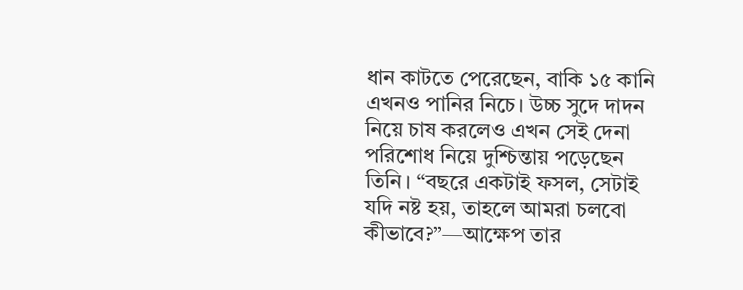ধান কাটতে পেরেছেন, বাকি ১৫ কানি এখনও পানির নিচে। উচ্চ সুদে দাদন নিয়ে চাষ করলেও এখন সেই দেনা পরিশোধ নিয়ে দুশ্চিন্তায় পড়েছেন তিনি। “বছরে একটাই ফসল, সেটাই যদি নষ্ট হয়, তাহলে আমরা চলবো কীভাবে?”—আক্ষেপ তার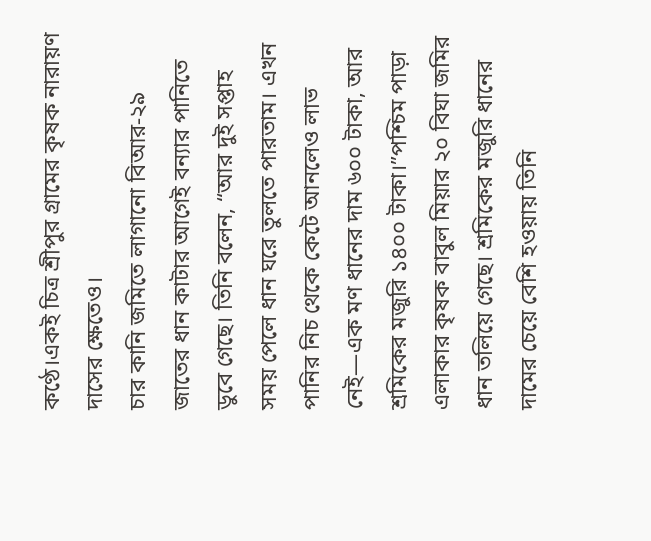কণ্ঠে।একই চিত্র শ্রীপুর গ্রামের কৃষক নারায়ণ দাসের ক্ষেতেও।
চার কানি জমিতে লাগানো বিআর-২৯ জাতের ধান কাটার আগেই বন্যার পানিতে ডুবে গেছে। তিনি বলেন, “আর দুই সপ্তাহ সময় পেলে ধান ঘরে তুলতে পারতাম। এখন পানির নিচ থেকে কেটে আনলেও লাভ নেই—এক মণ ধানের দাম ৬০০ টাকা, আর শ্রমিকের মজুরি ১৪০০ টাকা।”পশ্চিম পাড়া এলাকার কৃষক বাবুল মিয়ার ২০ বিঘা জমির ধান তলিয়ে গেছে। শ্রমিকের মজুরি ধানের দামের চেয়ে বেশি হওয়ায় তিনি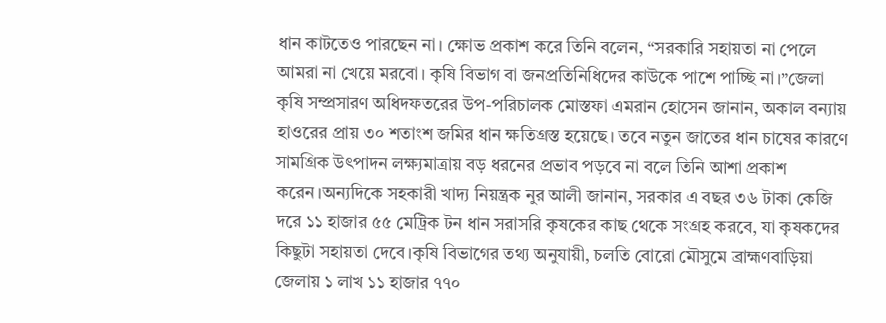ধান কাটতেও পারছেন না। ক্ষোভ প্রকাশ করে তিনি বলেন, “সরকারি সহায়তা না পেলে আমরা না খেয়ে মরবো। কৃষি বিভাগ বা জনপ্রতিনিধিদের কাউকে পাশে পাচ্ছি না।”জেলা কৃষি সম্প্রসারণ অধিদফতরের উপ-পরিচালক মোস্তফা এমরান হোসেন জানান, অকাল বন্যায় হাওরের প্রায় ৩০ শতাংশ জমির ধান ক্ষতিগ্রস্ত হয়েছে। তবে নতুন জাতের ধান চাষের কারণে সামগ্রিক উৎপাদন লক্ষ্যমাত্রায় বড় ধরনের প্রভাব পড়বে না বলে তিনি আশা প্রকাশ করেন।অন্যদিকে সহকারী খাদ্য নিয়ন্ত্রক নুর আলী জানান, সরকার এ বছর ৩৬ টাকা কেজি দরে ১১ হাজার ৫৫ মেট্রিক টন ধান সরাসরি কৃষকের কাছ থেকে সংগ্রহ করবে, যা কৃষকদের কিছুটা সহায়তা দেবে।কৃষি বিভাগের তথ্য অনুযায়ী, চলতি বোরো মৌসুমে ব্রাহ্মণবাড়িয়া জেলায় ১ লাখ ১১ হাজার ৭৭০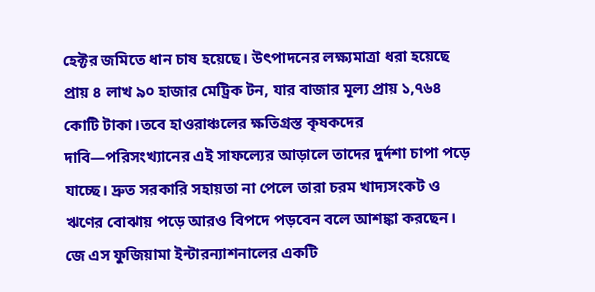হেক্টর জমিতে ধান চাষ হয়েছে। উৎপাদনের লক্ষ্যমাত্রা ধরা হয়েছে প্রায় ৪ লাখ ৯০ হাজার মেট্রিক টন, যার বাজার মূল্য প্রায় ১,৭৬৪ কোটি টাকা।তবে হাওরাঞ্চলের ক্ষতিগ্রস্ত কৃষকদের দাবি—পরিসংখ্যানের এই সাফল্যের আড়ালে তাদের দুর্দশা চাপা পড়ে যাচ্ছে। দ্রুত সরকারি সহায়তা না পেলে তারা চরম খাদ্যসংকট ও ঋণের বোঝায় পড়ে আরও বিপদে পড়বেন বলে আশঙ্কা করছেন।
জে এস ফুজিয়ামা ইন্টারন্যাশনালের একটি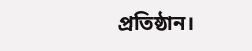প্রতিষ্ঠান।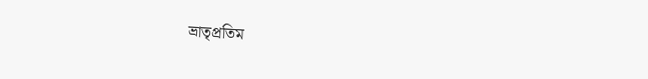ভ্রাতৃপ্রতিম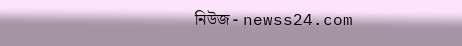নিউজ - newss24.com